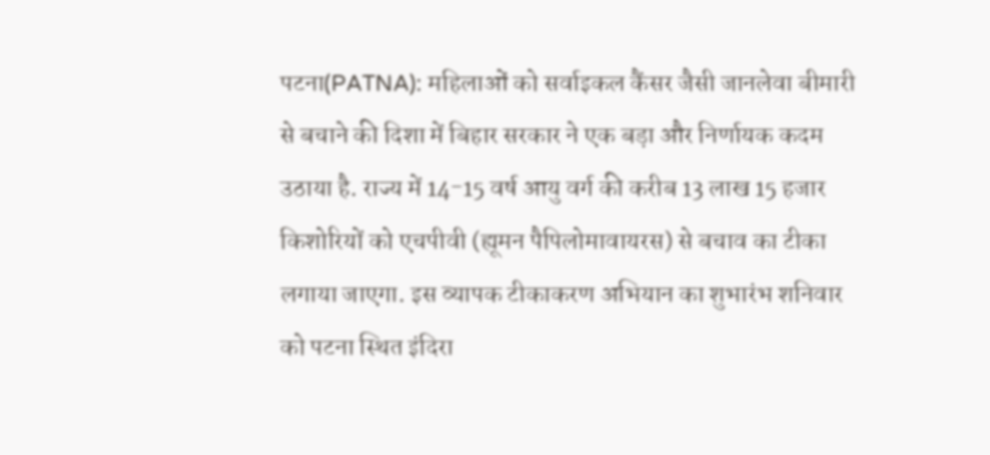पटना(PATNA): महिलाओं को सर्वाइकल कैंसर जैसी जानलेवा बीमारी से बचाने की दिशा में बिहार सरकार ने एक बड़ा और निर्णायक कदम उठाया है. राज्य में 14-15 वर्ष आयु वर्ग की करीब 13 लाख 15 हजार किशोरियों को एचपीवी (ह्यूमन पैपिलोमावायरस) से बचाव का टीका लगाया जाएगा. इस व्यापक टीकाकरण अभियान का शुभारंभ शनिवार को पटना स्थित इंदिरा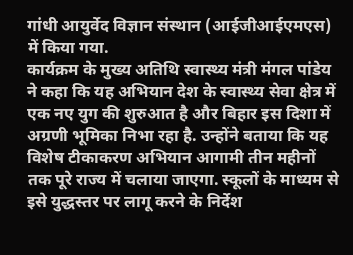गांधी आयुर्वेद विज्ञान संस्थान (आईजीआईएमएस) में किया गया.
कार्यक्रम के मुख्य अतिथि स्वास्थ्य मंत्री मंगल पांडेय ने कहा कि यह अभियान देश के स्वास्थ्य सेवा क्षेत्र में एक नए युग की शुरुआत है और बिहार इस दिशा में अग्रणी भूमिका निभा रहा है. उन्होंने बताया कि यह विशेष टीकाकरण अभियान आगामी तीन महीनों तक पूरे राज्य में चलाया जाएगा. स्कूलों के माध्यम से इसे युद्धस्तर पर लागू करने के निर्देश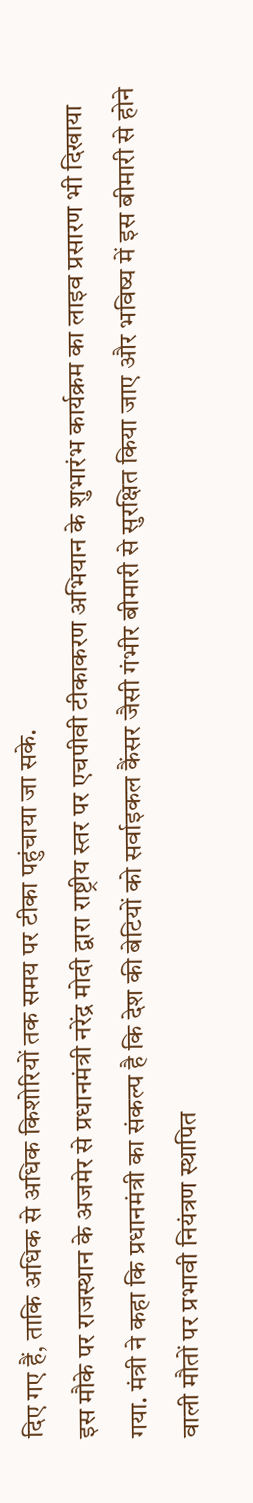दिए गए हैं, ताकि अधिक से अधिक किशोरियों तक समय पर टीका पहुंचाया जा सके.
इस मौके पर राजस्थान के अजमेर से प्रधानमंत्री नरेंद्र मोदी द्वारा राष्ट्रीय स्तर पर एचपीवी टीकाकरण अभियान के शुभारंभ कार्यक्रम का लाइव प्रसारण भी दिखाया गया. मंत्री ने कहा कि प्रधानमंत्री का संकल्प है कि देश की बेटियों को सर्वाइकल कैंसर जैसी गंभीर बीमारी से सुरक्षित किया जाए और भविष्य में इस बीमारी से होने वाली मौतों पर प्रभावी नियंत्रण स्थापित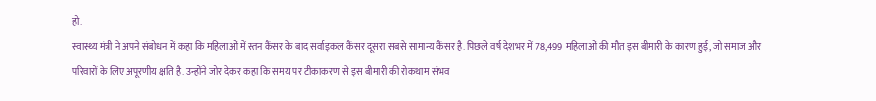हो.
स्वास्थ्य मंत्री ने अपने संबोधन में कहा कि महिलाओं में स्तन कैंसर के बाद सर्वाइकल कैंसर दूसरा सबसे सामान्य कैंसर है. पिछले वर्ष देशभर में 78,499 महिलाओं की मौत इस बीमारी के कारण हुई, जो समाज और परिवारों के लिए अपूरणीय क्षति है. उन्होंने जोर देकर कहा कि समय पर टीकाकरण से इस बीमारी की रोकथाम संभव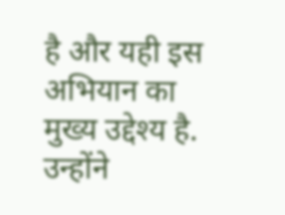है और यही इस अभियान का मुख्य उद्देश्य है.
उन्होंने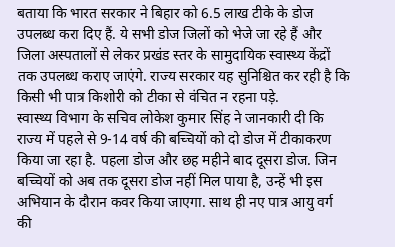बताया कि भारत सरकार ने बिहार को 6.5 लाख टीके के डोज उपलब्ध करा दिए हैं. ये सभी डोज जिलों को भेजे जा रहे हैं और जिला अस्पतालों से लेकर प्रखंड स्तर के सामुदायिक स्वास्थ्य केंद्रों तक उपलब्ध कराए जाएंगे. राज्य सरकार यह सुनिश्चित कर रही है कि किसी भी पात्र किशोरी को टीका से वंचित न रहना पड़े.
स्वास्थ्य विभाग के सचिव लोकेश कुमार सिंह ने जानकारी दी कि राज्य में पहले से 9-14 वर्ष की बच्चियों को दो डोज में टीकाकरण किया जा रहा है. पहला डोज और छह महीने बाद दूसरा डोज. जिन बच्चियों को अब तक दूसरा डोज नहीं मिल पाया है, उन्हें भी इस अभियान के दौरान कवर किया जाएगा. साथ ही नए पात्र आयु वर्ग की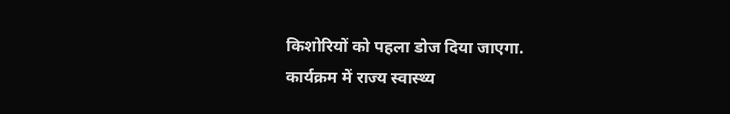किशोरियों को पहला डोज दिया जाएगा.
कार्यक्रम में राज्य स्वास्थ्य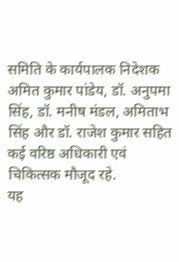समिति के कार्यपालक निदेशक अमित कुमार पांडेय, डॉ. अनुपमा सिंह, डॉ. मनीष मंडल, अमिताभ सिंह और डॉ. राजेश कुमार सहित कई वरिष्ठ अधिकारी एवं चिकित्सक मौजूद रहे.
यह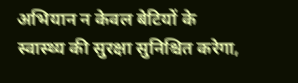अभियान न केवल बेटियों के स्वास्थ्य की सुरक्षा सुनिश्चित करेगा,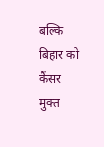बल्कि बिहार को कैंसर मुक्त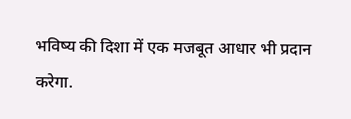भविष्य की दिशा में एक मजबूत आधार भी प्रदान करेगा.